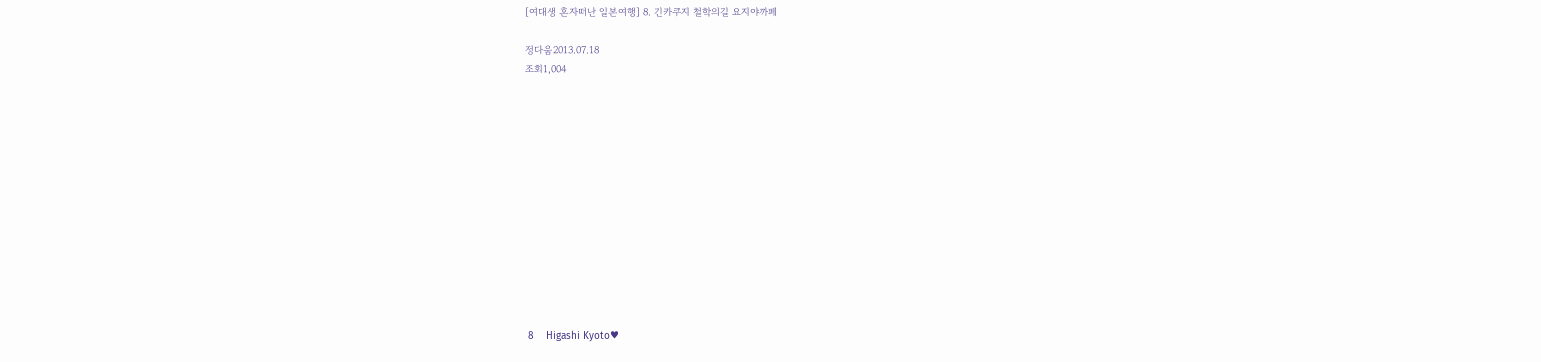[여대생 혼자떠난 일본여행] 8. 긴카쿠지 철학의길 요지야까페

정다움2013.07.18
조회1,004













 8    Higashi Kyoto♥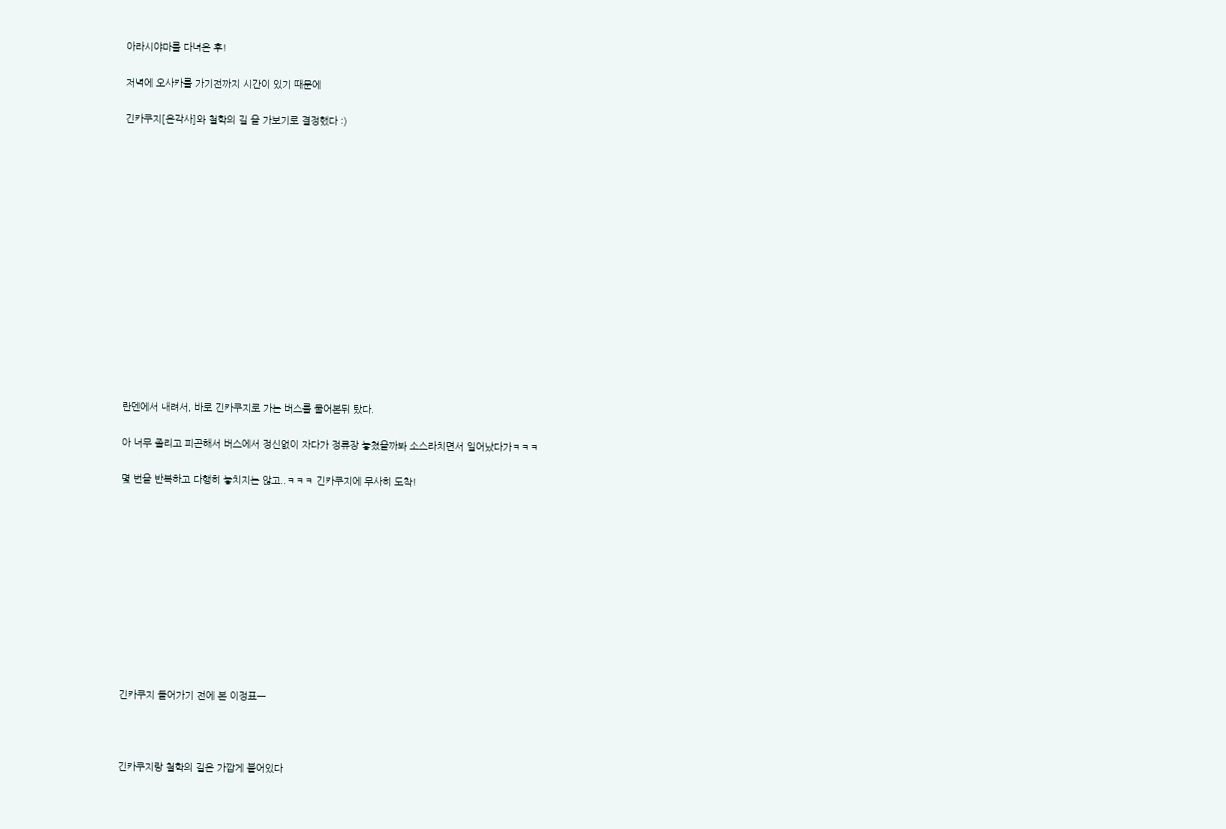아라시야마를 다녀온 후!

저녁에 오사카를 가기전까지 시간이 있기 때문에

긴카쿠지[은각사]와 철학의 길 을 가보기로 결정했다 :)















란덴에서 내려서, 바로 긴카쿠지로 가는 버스를 물어본뒤 탔다.

아 너무 졸리고 피곤해서 버스에서 정신없이 자다가 정류장 놓쳤을까봐 소스라치면서 일어났다가ㅋㅋㅋ

몇 번을 반복하고 다행히 놓치지는 않고..ㅋㅋㅋ 긴카쿠지에 무사히 도착!











긴카쿠지 들어가기 전에 본 이정표ㅡ



긴카쿠지랑 철학의 길은 가깝게 붙어있다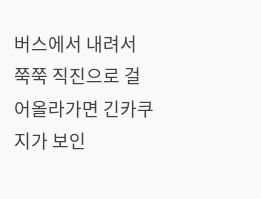버스에서 내려서 쭉쭉 직진으로 걸어올라가면 긴카쿠지가 보인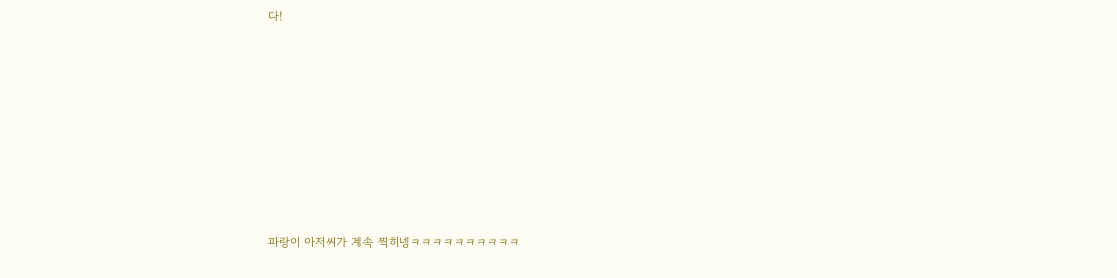다!













파랑이 아저씨가 계속 찍히넹ㅋㅋㅋㅋㅋㅋㅋㅋㅋㅋ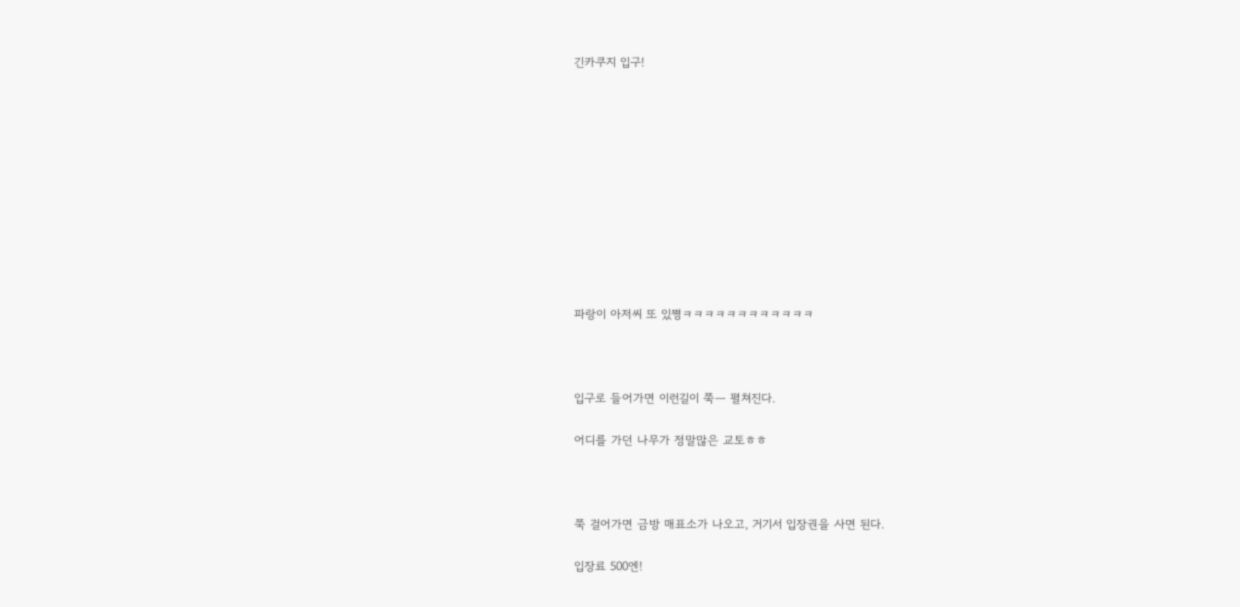긴카쿠지 입구!











파랑이 아저씨 또 있쪙ㅋㅋㅋㅋㅋㅋㅋㅋㅋㅋㅋㅋ



입구로 들어가면 이런길이 쭉ㅡ 펼쳐진다.

어디를 가던 나무가 정말많은 교토ㅎㅎ



쭉 걸어가면 금방 매표소가 나오고, 거기서 입장권을 사면 된다.

입장료 500엔!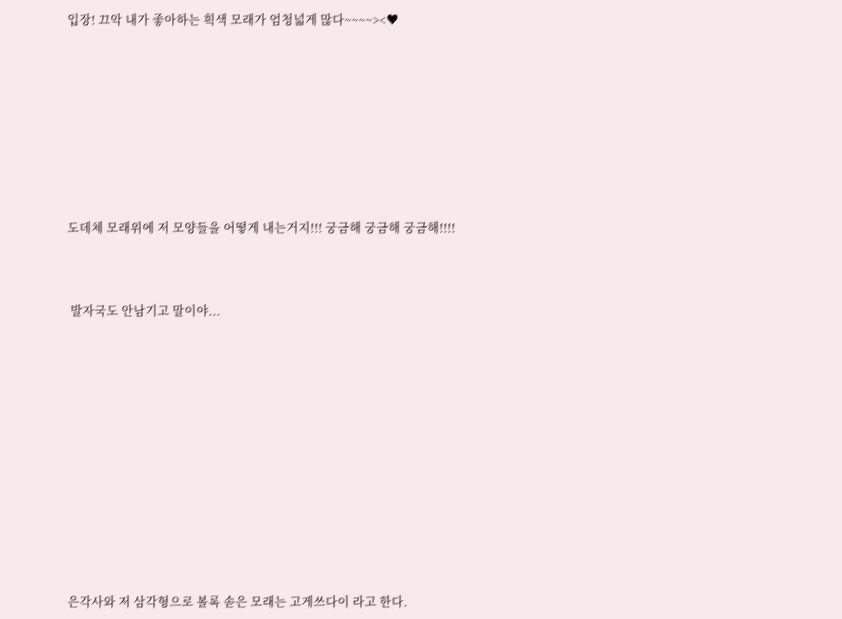입장! 끄악 내가 좋아하는 흭색 모래가 엄청넓게 많다~~~~><♥









도데체 모래위에 저 모양들을 어떻게 내는거지!!! 궁금해 궁금해 궁금해!!!!



 발자국도 안남기고 말이야...













은각사와 저 삼각형으로 볼록 솓은 모래는 고게쓰다이 라고 한다.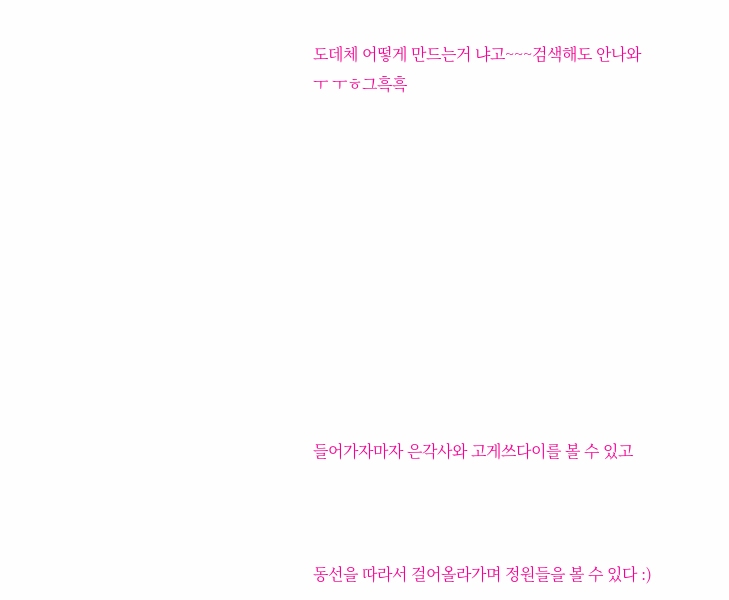도데체 어떻게 만드는거 냐고~~~검색해도 안나와 ㅜ ㅜㅎ그흑흑











들어가자마자 은각사와 고게쓰다이를 볼 수 있고



동선을 따라서 걸어올라가며 정원들을 볼 수 있다 :)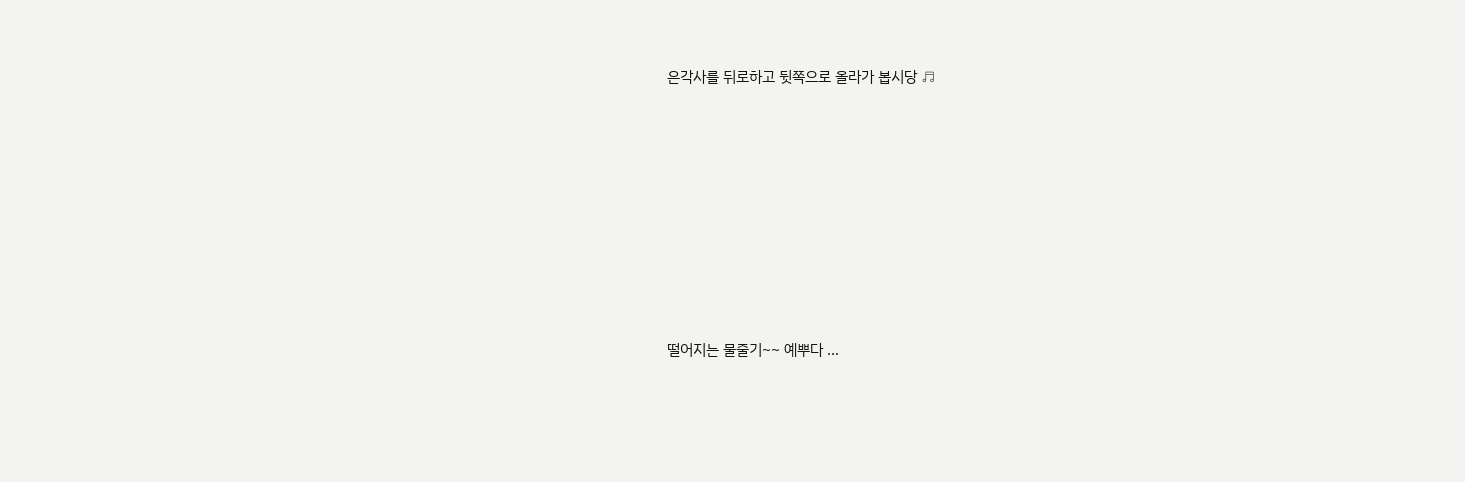은각사를 뒤로하고 뒷쪽으로 올라가 봅시당 ♬













떨어지는 물줄기~~ 예뿌다 ...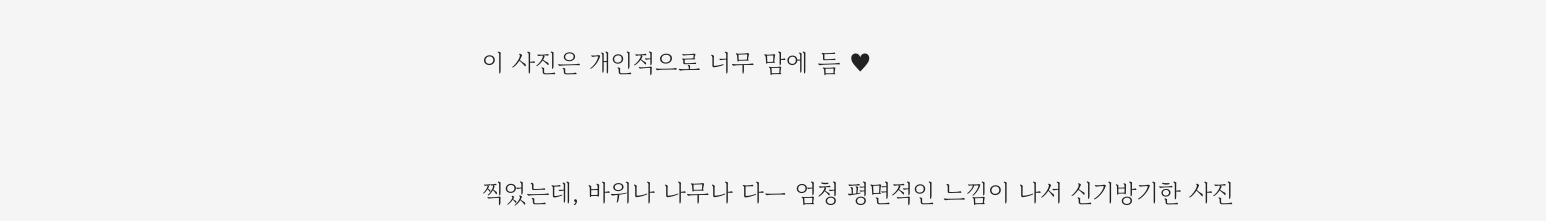이 사진은 개인적으로 너무 맘에 듬 ♥



찍었는데, 바위나 나무나 다ㅡ 엄청 평면적인 느낌이 나서 신기방기한 사진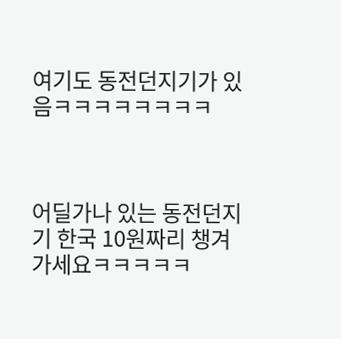여기도 동전던지기가 있음ㅋㅋㅋㅋㅋㅋㅋㅋ



어딜가나 있는 동전던지기 한국 10원짜리 챙겨가세요ㅋㅋㅋㅋㅋ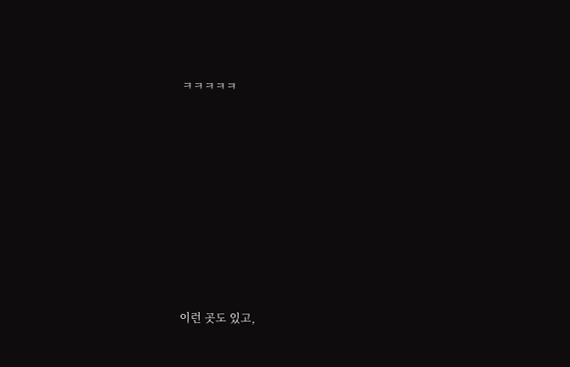ㅋㅋㅋㅋㅋ











이런 곳도 있고,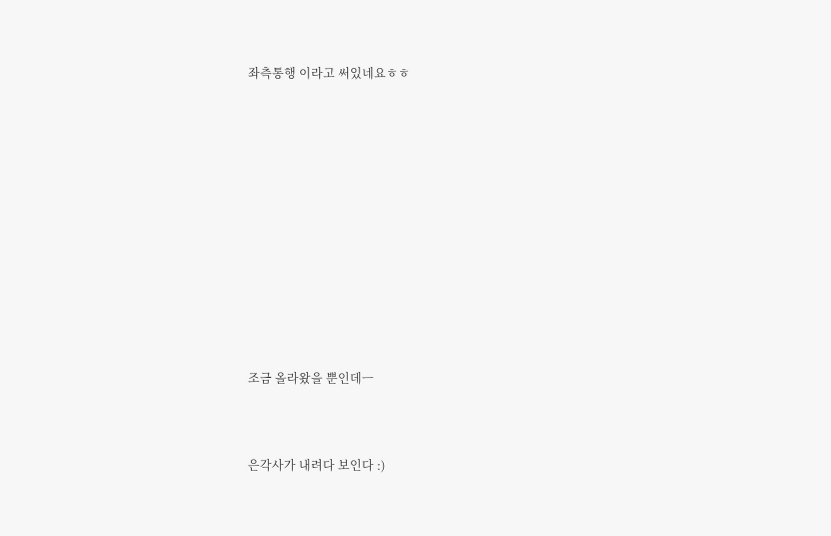좌측통행 이라고 써있네요ㅎㅎ













조금 올라왔을 뿐인데ㅡ



은각사가 내려다 보인다 :)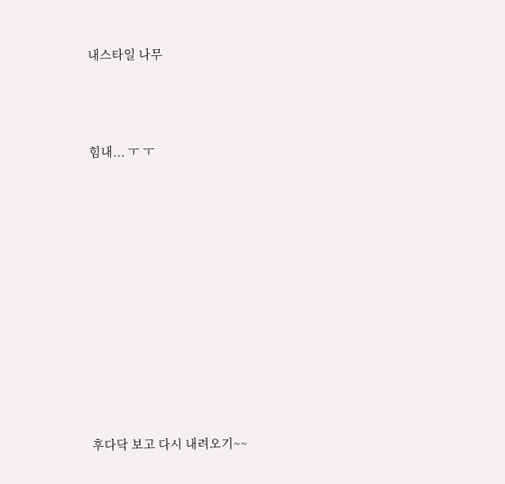내스타일 나무



힘내... ㅜ ㅜ











후다닥 보고 다시 내려오기~~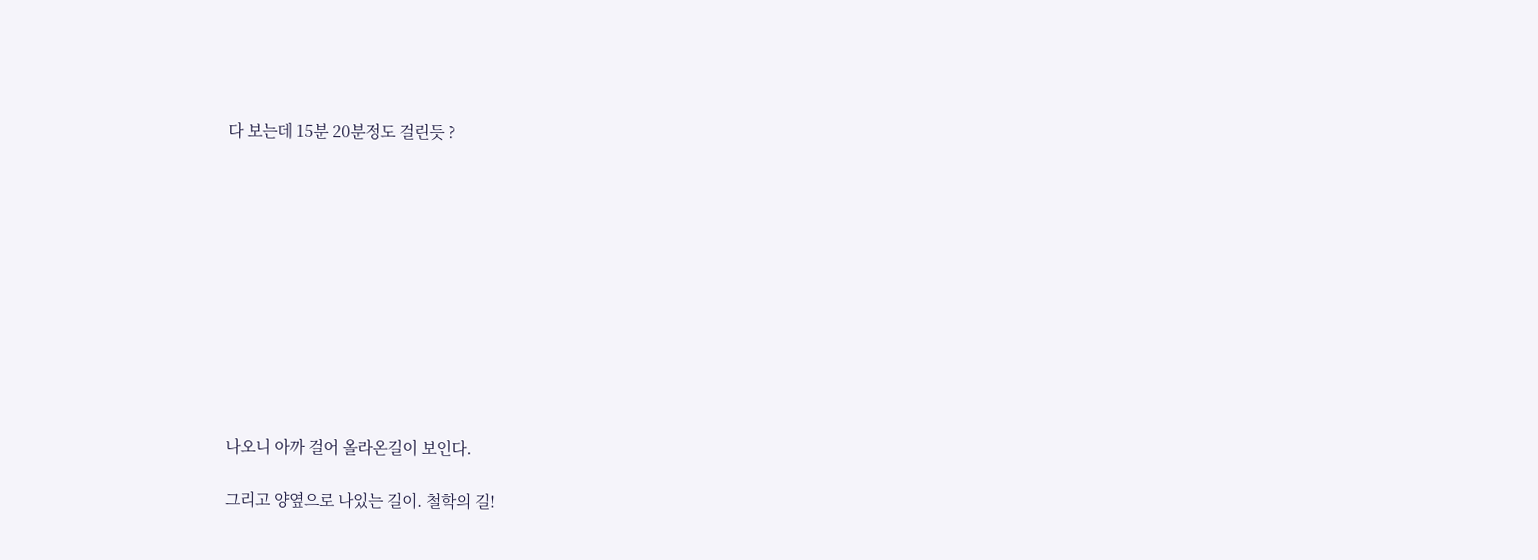다 보는데 15분 20분정도 걸린듯 ?











나오니 아까 걸어 올라온길이 보인다.

그리고 양옆으로 나있는 길이. 철학의 길!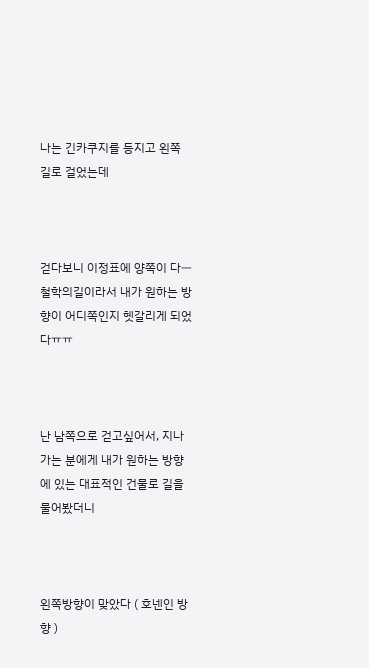나는 긴카쿠지를 등지고 왼쪽 길로 걸었는데



걷다보니 이정표에 양쪽이 다ㅡ 철학의길이라서 내가 원하는 방향이 어디쪽인지 헷갈리게 되었다ㅠㅠ



난 남쪽으로 걷고싶어서, 지나가는 분에게 내가 원하는 방향에 있는 대표적인 건물로 길을 물어봤더니



왼쪽방향이 맞았다 ( 호넨인 방향 )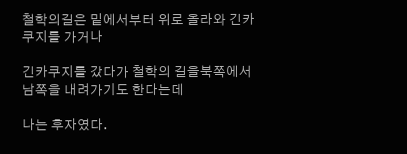철학의길은 밑에서부터 위로 올라와 긴카쿠지를 가거나

긴카쿠지를 갔다가 철학의 길을북쪽에서 남쪽을 내려가기도 한다는데

나는 후자였다.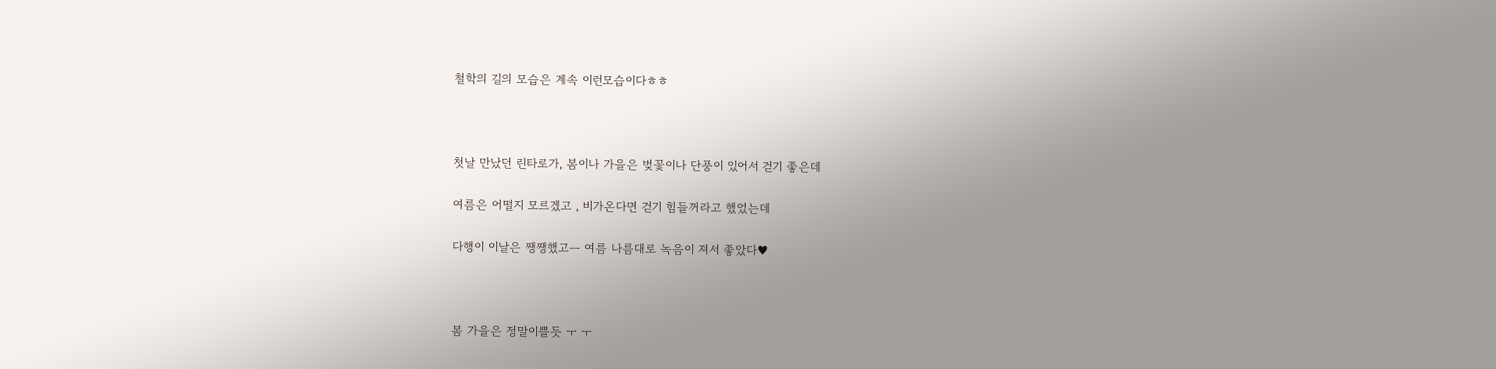철학의 길의 모습은 계속 이런모습이다ㅎㅎ



첫날 만났던 린타로가, 봄이나 가을은 벚꽃이나 단풍이 있어서 걷기 좋은데

여름은 어떨지 모르겠고 , 비가온다면 걷기 힘들꺼라고 했었는데

다행이 이날은 쨍쨍했고ㅡ 여름 나름대로 녹음이 져서 좋았다♥



봄 가을은 정말이쁠듯 ㅜ ㅜ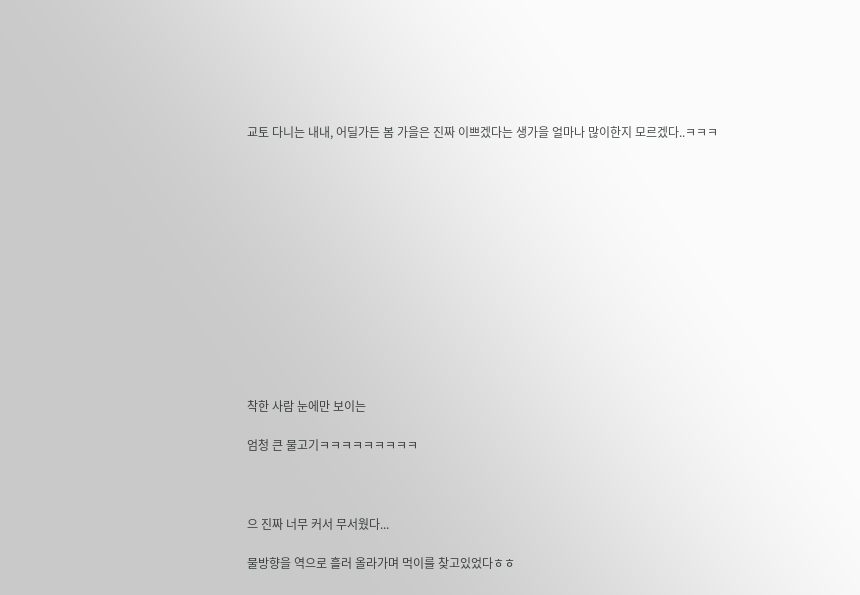교토 다니는 내내, 어딜가든 봄 가을은 진짜 이쁘겠다는 생가을 얼마나 많이한지 모르겠다..ㅋㅋㅋ













착한 사람 눈에만 보이는

엄청 큰 물고기ㅋㅋㅋㅋㅋㅋㅋㅋㅋ



으 진짜 너무 커서 무서웠다...

물방향을 역으로 흘러 올라가며 먹이를 찾고있었다ㅎㅎ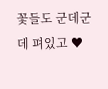꽃들도 군데군데 펴있고 ♥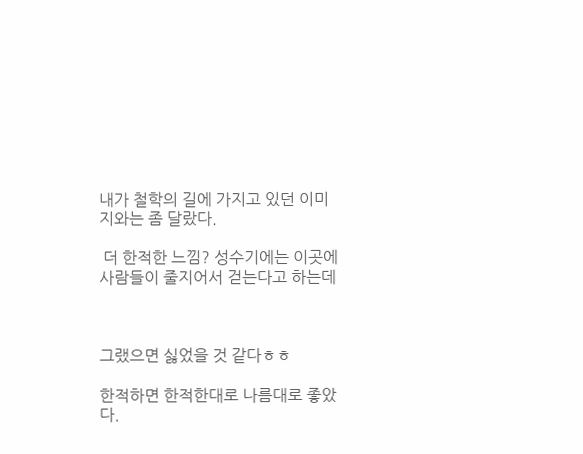내가 철학의 길에 가지고 있던 이미지와는 좀 달랐다.

 더 한적한 느낌? 성수기에는 이곳에 사람들이 줄지어서 걷는다고 하는데



그랬으면 싫었을 것 같다ㅎㅎ

한적하면 한적한대로 나름대로 좋았다.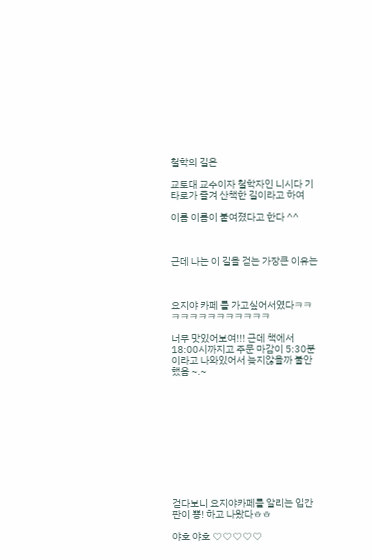철학의 길은

교토대 교수이자 철학자인 니시다 기타로가 즐겨 산책한 길이라고 하여

이름 이름이 붙여졌다고 한다 ^^



근데 나는 이 길을 걷는 가장큰 이유는



요지야 카페 를 가고싶어서였다ㅋㅋㅋㅋㅋㅋㅋㅋㅋㅋㅋㅋㅋ

너무 맛있어보여!!! 근데 책에서 18:00시까지고 주문 마감이 5:30분이라고 나와있어서 늦지않을까 불안했음 ~.~











걷다보니 요지야카페를 알리는 입간판이 뿅! 하고 나왔다ㅎㅎ

야호 야호 ♡♡♡♡♡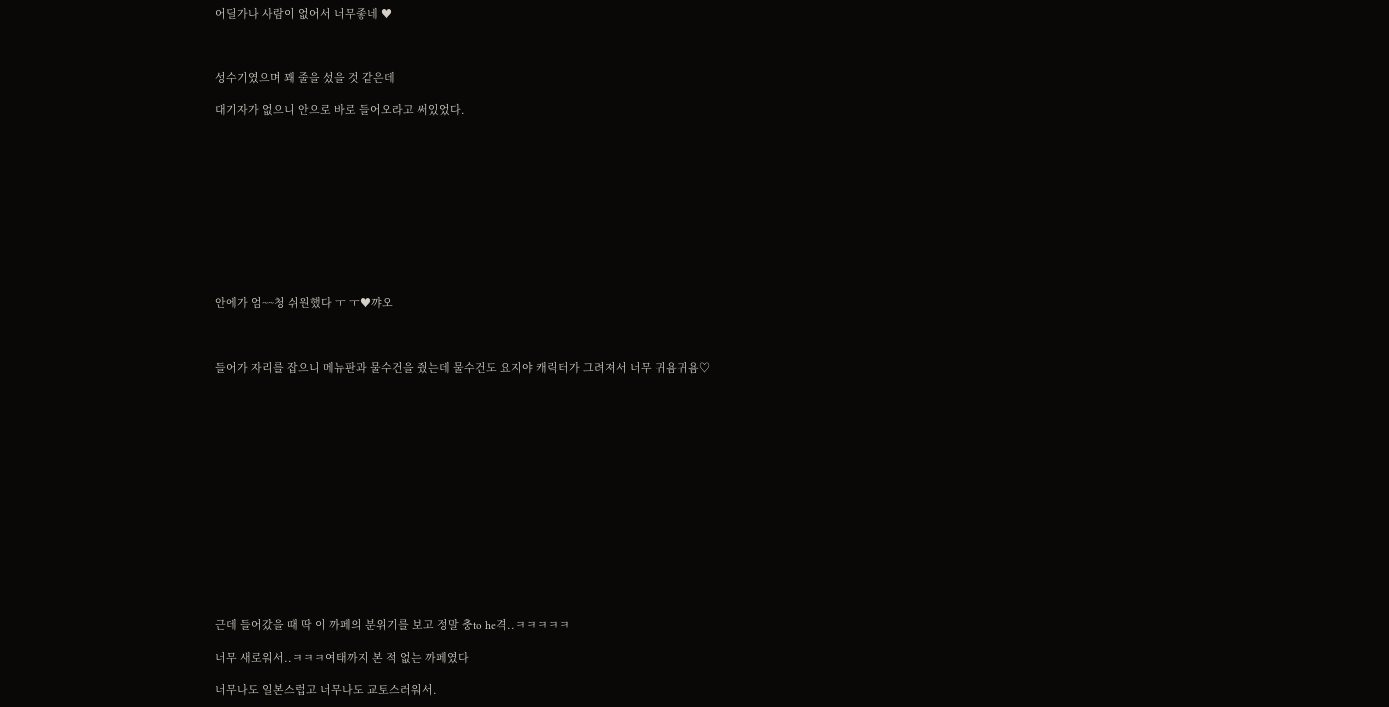어딜가나 사람이 없어서 너무좋네 ♥



성수기였으며 꽤 줄을 섰을 것 같은데

대기자가 없으니 안으로 바로 들어오라고 써있었다.











안에가 엄~~청 쉬원했다 ㅜ ㅜ♥꺄오



들어가 자리를 잡으니 메뉴판과 물수건을 줬는데 물수건도 요지야 캐릭터가 그려져서 너무 귀욤귀욤♡















근데 들어갔을 때 딱 이 까페의 분위기를 보고 정말 충to he격..ㅋㅋㅋㅋㅋ

너무 새로워서..ㅋㅋㅋ여태까지 본 적 없는 까페였다

너무나도 일본스럽고 너무나도 교토스러워서.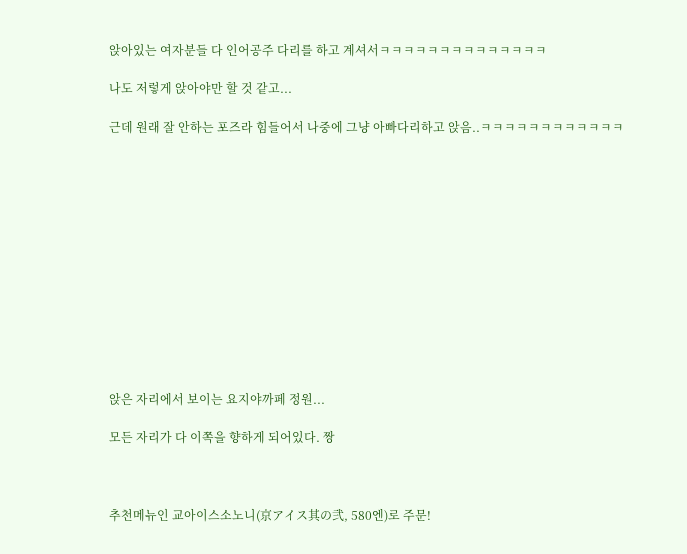앉아있는 여자분들 다 인어공주 다리를 하고 계셔서ㅋㅋㅋㅋㅋㅋㅋㅋㅋㅋㅋㅋㅋㅋ

나도 저렇게 앉아야만 할 것 같고...

근데 원래 잘 안하는 포즈라 힘들어서 나중에 그냥 아빠다리하고 앉음..ㅋㅋㅋㅋㅋㅋㅋㅋㅋㅋㅋㅋ













앉은 자리에서 보이는 요지야까페 정원...

모든 자리가 다 이쪽을 향하게 되어있다. 짱



추천메뉴인 교아이스소노니(京アイス其の弐, 580엔)로 주문!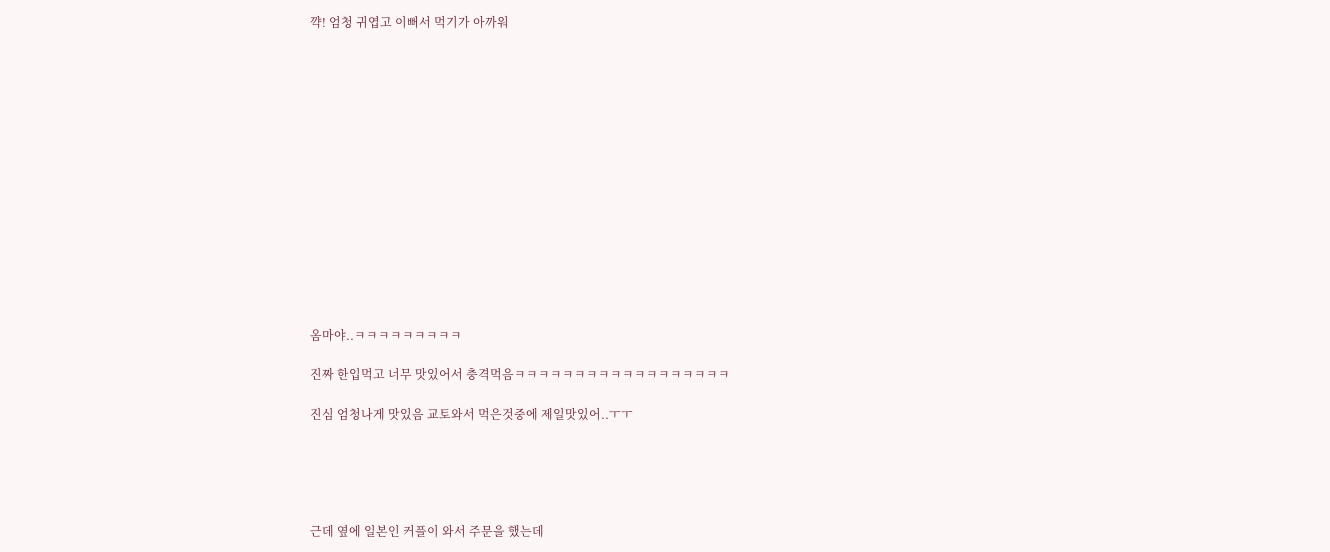꺅! 엄청 귀엽고 이뻐서 먹기가 아까워















옴마야..ㅋㅋㅋㅋㅋㅋㅋㅋㅋ

진짜 한입먹고 너무 맛있어서 충격먹음ㅋㅋㅋㅋㅋㅋㅋㅋㅋㅋㅋㅋㅋㅋㅋㅋㅋㅋ

진심 엄청나게 맛있음 교토와서 먹은것중에 제일맛있어..ㅜㅜ





근데 옆에 일본인 커플이 와서 주문을 했는데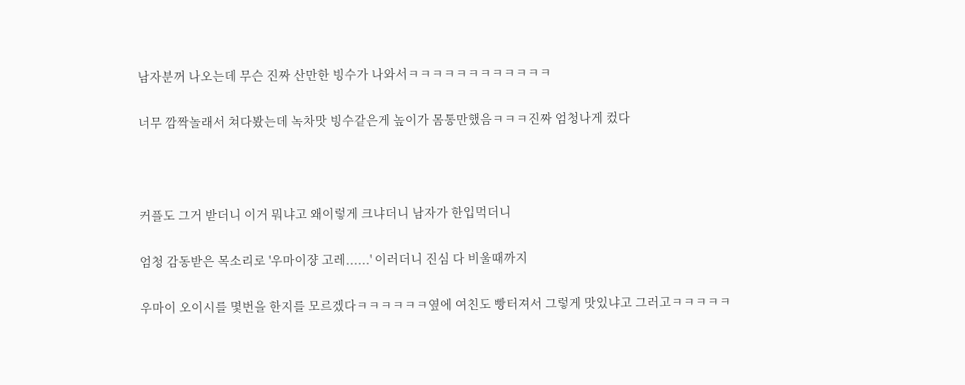남자분꺼 나오는데 무슨 진짜 산만한 빙수가 나와서ㅋㅋㅋㅋㅋㅋㅋㅋㅋㅋㅋㅋ

너무 깜짝놀래서 쳐다봤는데 녹차맛 빙수같은게 높이가 몸통만했음ㅋㅋㅋ진짜 엄청나게 컸다



커플도 그거 받더니 이거 뭐냐고 왜이렇게 크냐더니 남자가 한입먹더니

엄청 감동받은 목소리로 '우마이쟝 고레......' 이러더니 진심 다 비울때까지

우마이 오이시를 몇번을 한지를 모르겠다ㅋㅋㅋㅋㅋㅋ옆에 여친도 빵터져서 그렇게 맛있냐고 그러고ㅋㅋㅋㅋㅋ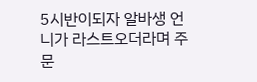5시반이되자 알바생 언니가 라스트오더라며 주문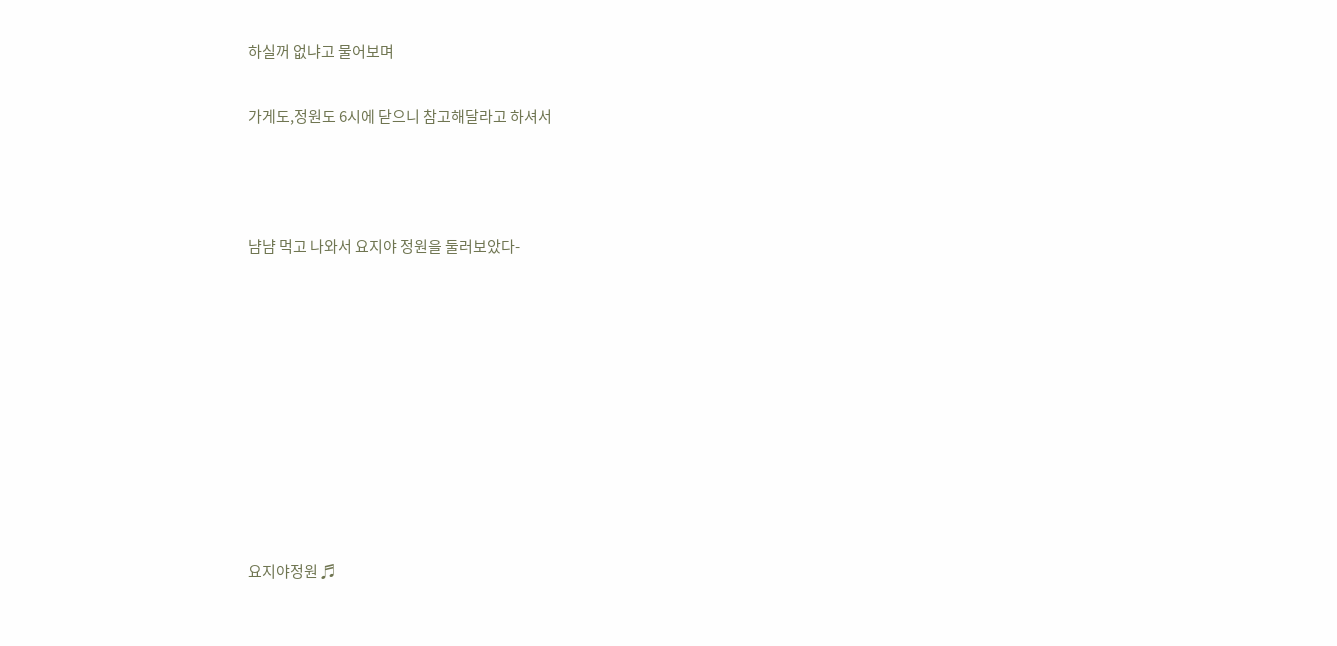하실꺼 없냐고 물어보며

가게도,정원도 6시에 닫으니 참고해달라고 하셔서



냠냠 먹고 나와서 요지야 정원을 둘러보았다-









요지야정원 ♬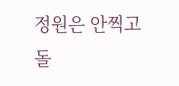정원은 안찍고 돌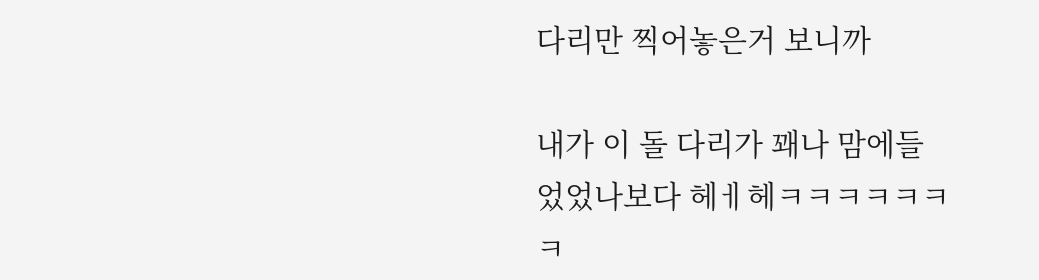다리만 찍어놓은거 보니까

내가 이 돌 다리가 꽤나 맘에들었었나보다 헤ㅔ헤ㅋㅋㅋㅋㅋㅋㅋ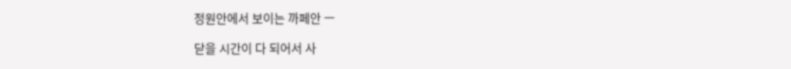정원안에서 보이는 까페안 ㅡ

닫을 시간이 다 되어서 사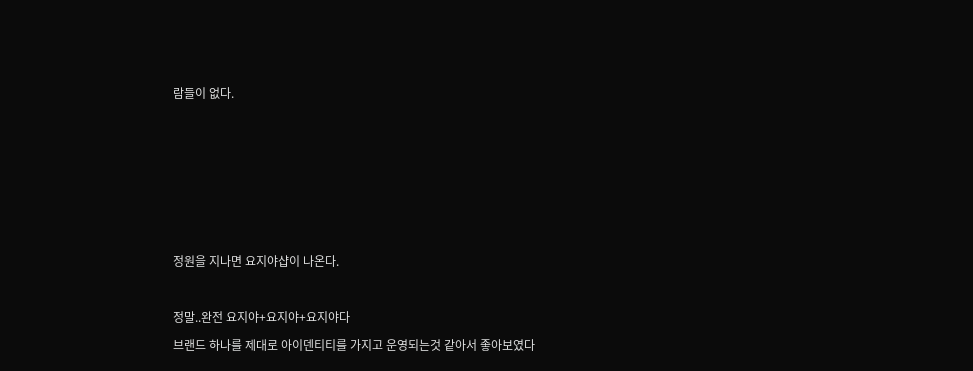람들이 없다.











정원을 지나면 요지야샵이 나온다.



정말..완전 요지야+요지야+요지야다

브랜드 하나를 제대로 아이덴티티를 가지고 운영되는것 같아서 좋아보였다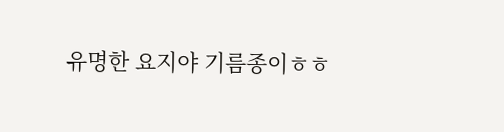유명한 요지야 기름종이ㅎㅎ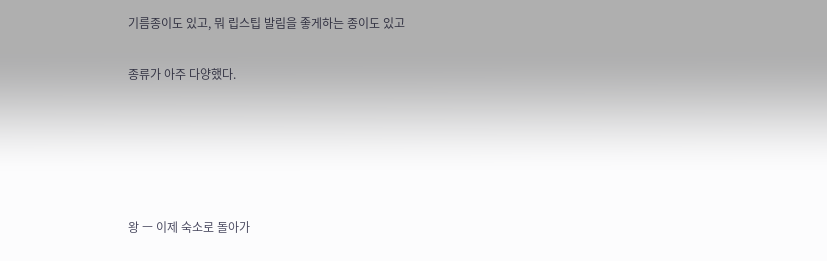기름종이도 있고, 뭐 립스팁 발림을 좋게하는 종이도 있고

종류가 아주 다양했다.





왕 ㅡ 이제 숙소로 돌아가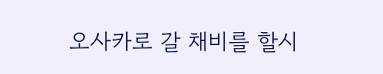오사카로 갈 채비를 할시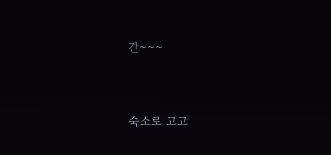간~~~



숙소로 고고